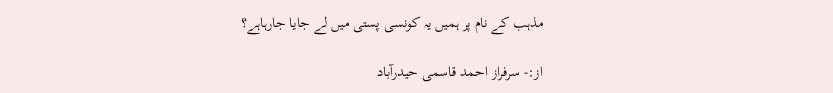مذہب کے نام پر ہمیں یہ کونسی پستی میں لے جایا جارہاہے؟

از:- سرفراز احمد قاسمی حیدرآباد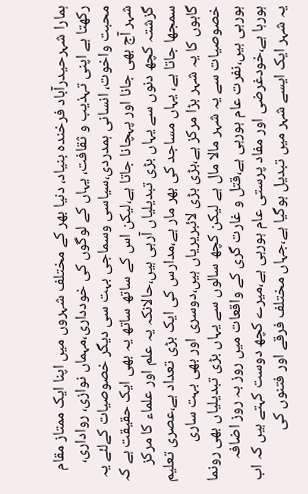ہمارا شہرحیدرآباد فرخندہ بنیاد، دنیا بھر کے مختلف شہروں میں اپنا ایک ممتاز مقام رکھتا ہے اپنی تہذیب و ثقافت، یہاں کے لوگوں کی خودداری،مہماں نوازی، رواداری، محبت واخوت، انسانی ہمدردی،سیاسی وسماجی بہت سی دیگر خصوصیات کےلئے یہ شہر آج بھی جانا اور پہچانا جاتا ہے،لیکن اس کے ساتھ ساتھ یہ بھی ایک حقیقت ہے کہ گزشتہ کچھ دنوں سے یہاں بڑی تبدیلیاں آرہی ہیں،حالانکہ یہ علم اور علماء کا مرکز سمجھا جاتا ہے، یہاں مساجد کی بھر مار ہے،مدارس کی ایک بڑی تعداد ہے،عصری تعلیم گاہوں کا یہ شہر بڑا مرکز ہے،بڑی بڑی لائبریریاں ہیں،دوسری اور بھی بہت ساری خصوصیات سے یہ شہر مالا مال ہے لیکن کچھ سالوں سے یہاں بڑی تبدیلیاں بھی رونما ہورہی ہیں،نفرت عام ہورہی ہے،قتل و غارت گری کے واقعات میں روز بہ روز اضافہ ہورہا ہے،خودغرضی اور مفاد پرستی عام ہورہی ہے،میرے کچھ دوست کہتے ہیں کہ اب یہ شہر ایک ایسے شہر میں تبدیل ہوگیا ہے،جہاں مختلف فرقے اور فتنوں کی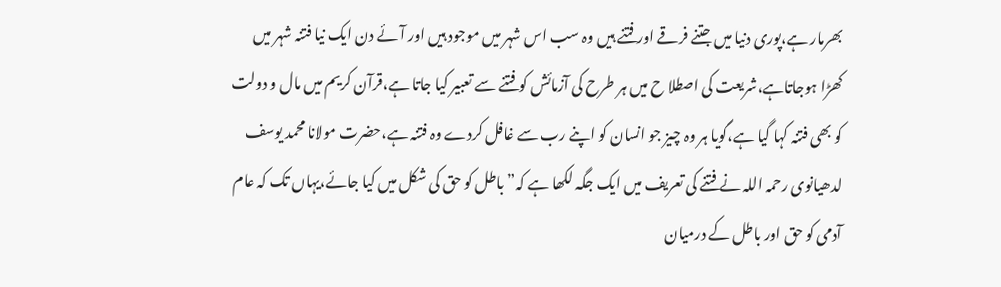بھرمار ہے،پوری دنیا میں جتنے فرقے اور فتنے ہیں وہ سب اس شہر میں موجود ہیں اور آئے دن ایک نیا فتنہ شہر میں کھڑا ہوجاتاہے،شریعت کی اصطلا ح میں ہر طرح کی آزمائش کو فتنے سے تعبیر کیا جاتا ہے،قرآن کریم میں مال و دولت کو بھی فتنہ کہا گیا ہے،گویا ہر وہ چیز جو انسان کو اپنے رب سے غافل کردے وہ فتنہ ہے،حضرت مولانا محمد یوسف لدھیانوی رحمہ اللہ نے فتنے کی تعریف میں ایک جگہ لکھا ہے کہ” باطل کو حق کی شکل میں کیا جائے،یہاں تک کہ عام آدمی کو حق اور باطل کے درمیان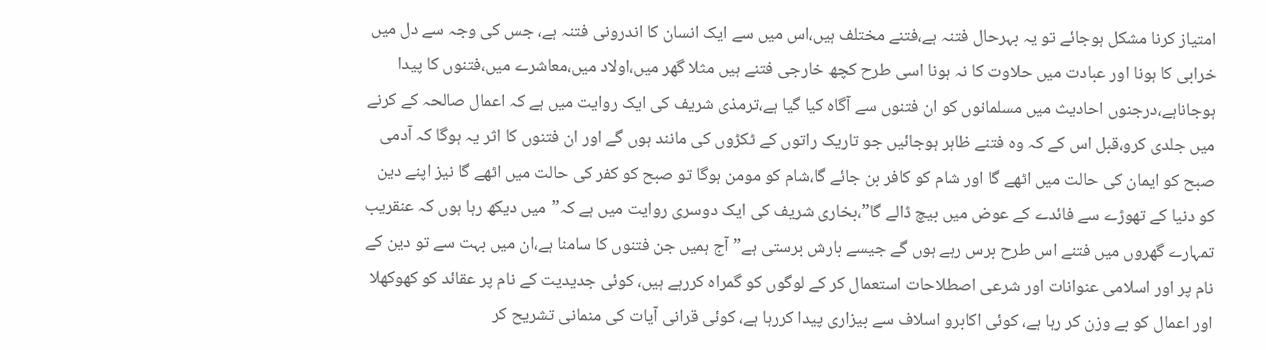امتیاز کرنا مشکل ہوجائے تو یہ بہرحال فتنہ ہے،فتنے مختلف ہیں،اس میں سے ایک انسان کا اندرونی فتنہ ہے، جس کی وجہ سے دل میں خرابی کا ہونا اور عبادت میں حلاوت کا نہ ہونا اسی طرح کچھ خارجی فتنے ہیں مثلا گھر میں،اولاد میں،معاشرے میں،فتنوں کا پیدا ہوجاناہے،درجنوں احادیث میں مسلمانوں کو ان فتنوں سے آگاہ کیا گیا ہے،ترمذی شریف کی ایک روایت میں ہے کہ اعمال صالحہ کے کرنے میں جلدی کرو،قبل اس کے کہ وہ فتنے ظاہر ہوجائیں جو تاریک راتوں کے ٹکڑوں کی مانند ہوں گے اور ان فتنوں کا اثر یہ ہوگا کہ آدمی صبح کو ایمان کی حالت میں اٹھے گا اور شام کو کافر بن جائے گا،شام کو مومن ہوگا تو صبح کو کفر کی حالت میں اٹھے گا نیز اپنے دین کو دنیا کے تھوڑے سے فائدے کے عوض میں بیچ ڈالے گا”،بخاری شریف کی ایک دوسری روایت میں ہے کہ”میں دیکھ رہا ہوں کہ عنقریب تمہارے گھروں میں فتنے اس طرح برس رہے ہوں گے جیسے بارش برستی ہے”آج ہمیں جن فتنوں کا سامنا ہے،ان میں بہت سے تو دین کے نام پر اور اسلامی عنوانات اور شرعی اصطلاحات استعمال کر کے لوگوں کو گمراہ کررہے ہیں، کوئی جدیدیت کے نام پر عقائد کو کھوکھلا اور اعمال کو بے وزن کر رہا ہے، کوئی اکابرو اسلاف سے بیزاری پیدا کررہا ہے، کوئی قرانی آیات کی منمانی تشریح کر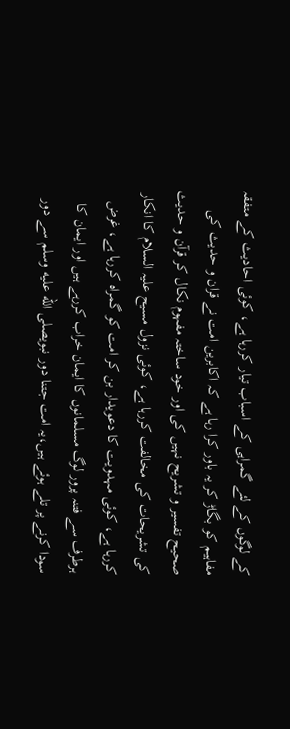کے لوگوں کے لئے گمراہی کے اسباب تیار کررہا ہے، کوئی احادیث کے متفقہ مفاہیم کو بگاڑ کر یہ باور کرا رہا ہے کہ اکابرین امت نے قران و حدیث کی صحیح تفسیر و تشریح نہیں کی اور خود ساختہ مفہوم نکال کر قرآن و حدیث کی تشریحات کی مخالفت کررہا ہے، کوئی نزول مسیح علیہ السلام کا انکار کررہا ہے، کوئی مہدویت کا دعویدار بن کر امت کو گمراہ کررہا ہے، غرض ہرطرف سے فتنہ پرور لوگ مسلمانوں کا ایمان خراب کررہے ہیں اور ایمان کا سودا کرنے پر تلے ہوئے ہیں،یہ امت جتنا دور نبویصلى الله عليه وسلم سے دور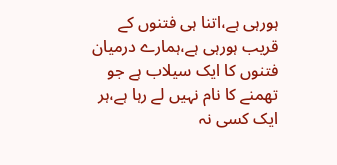ہورہی ہے،اتنا ہی فتنوں کے قریب ہورہی ہے،ہمارے درمیان فتنوں کا ایک سیلاب ہے جو تھمنے کا نام نہیں لے رہا ہے،ہر ایک کسی نہ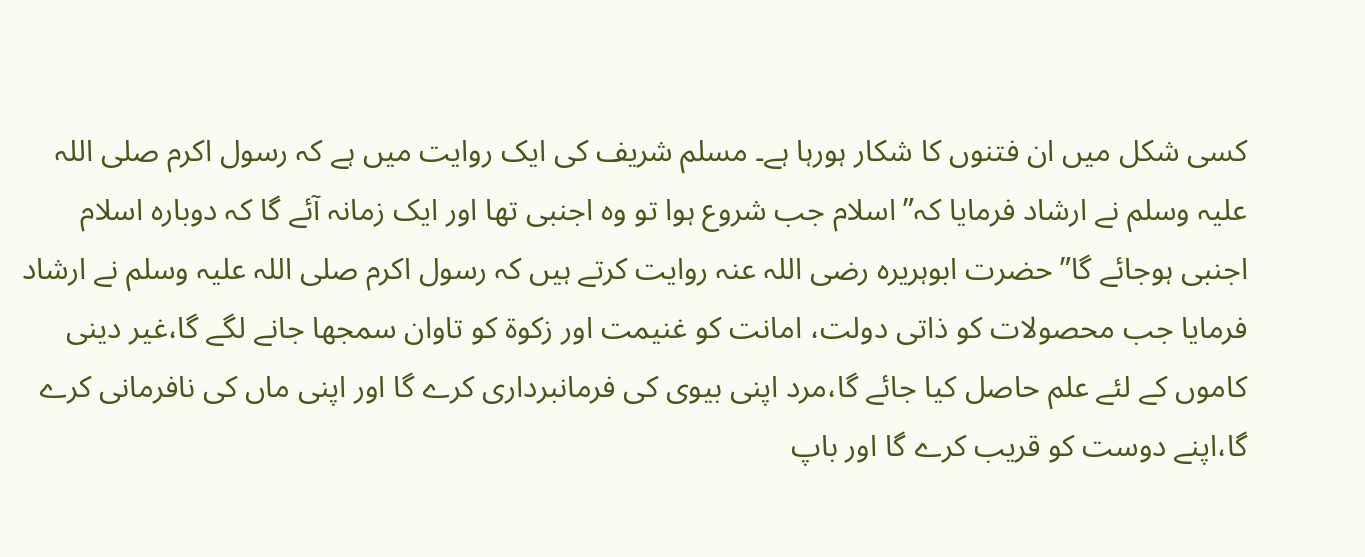کسی شکل میں ان فتنوں کا شکار ہورہا ہے۔ مسلم شریف کی ایک روایت میں ہے کہ رسول اکرم صلی اللہ علیہ وسلم نے ارشاد فرمایا کہ” اسلام جب شروع ہوا تو وہ اجنبی تھا اور ایک زمانہ آئے گا کہ دوبارہ اسلام اجنبی ہوجائے گا”حضرت ابوہریرہ رضی اللہ عنہ روایت کرتے ہیں کہ رسول اکرم صلی اللہ علیہ وسلم نے ارشاد فرمایا جب محصولات کو ذاتی دولت، امانت کو غنیمت اور زکوۃ کو تاوان سمجھا جانے لگے گا،غیر دینی کاموں کے لئے علم حاصل کیا جائے گا،مرد اپنی بیوی کی فرمانبرداری کرے گا اور اپنی ماں کی نافرمانی کرے گا،اپنے دوست کو قریب کرے گا اور باپ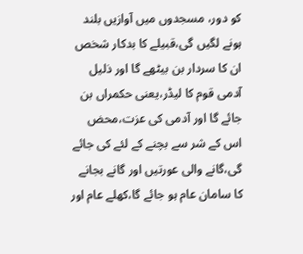کو دور، مسجدوں میں آوازیں بلند ہونے لگیں گی،قبیلے کا بدکار شخص ان کا سردار بن بیٹھے گا اور ذلیل آدمی قوم کا لیڈر،یعنی حکمراں بن جائے گا اور آدمی کی عزت،محض اس کے شر سے بچنے کے لئے کی جائے گی،گانے والی عورتیں اور گانے بجانے کا سامان عام ہو جائے گا،کھلے عام اور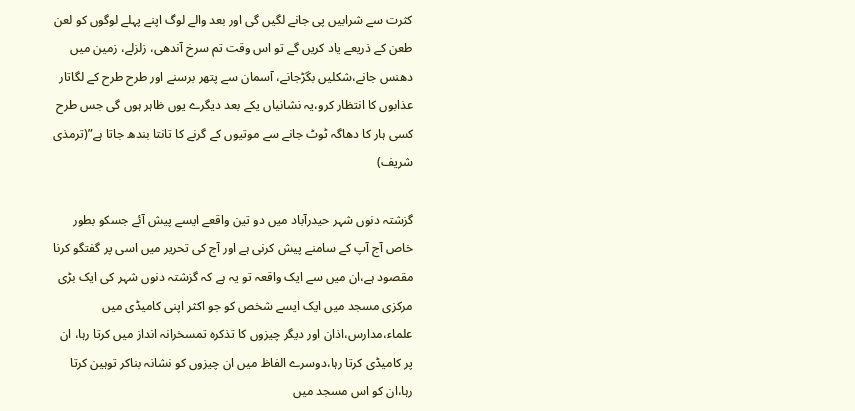کثرت سے شرابیں پی جانے لگیں گی اور بعد والے لوگ اپنے پہلے لوگوں کو لعن طعن کے ذریعے یاد کریں گے تو اس وقت تم سرخ آندھی، زلزلے، زمین میں دھنس جانے،شکلیں بگڑجانے، آسمان سے پتھر برسنے اور طرح طرح کے لگاتار عذابوں کا انتظار کرو،یہ نشانیاں یکے بعد دیگرے یوں ظاہر ہوں گی جس طرح کسی ہار کا دھاگہ ٹوٹ جانے سے موتیوں کے گرنے کا تانتا بندھ جاتا ہے”(ترمذی شریف)

گزشتہ دنوں شہر حیدرآباد میں دو تین واقعے ایسے پیش آئے جسکو بطور خاص آج آپ کے سامنے پیش کرنی ہے اور آج کی تحریر میں اسی پر گفتگو کرنا مقصود ہے،ان میں سے ایک واقعہ تو یہ ہے کہ گزشتہ دنوں شہر کی ایک بڑی مرکزی مسجد میں ایک ایسے شخص کو جو اکثر اپنی کامیڈی میں علماء،مدارس،اذان اور دیگر چیزوں کا تذکرہ تمسخرانہ انداز میں کرتا رہا، ان پر کامیڈی کرتا رہا،دوسرے الفاظ میں ان چیزوں کو نشانہ بناکر توہین کرتا رہا،ان کو اس مسجد میں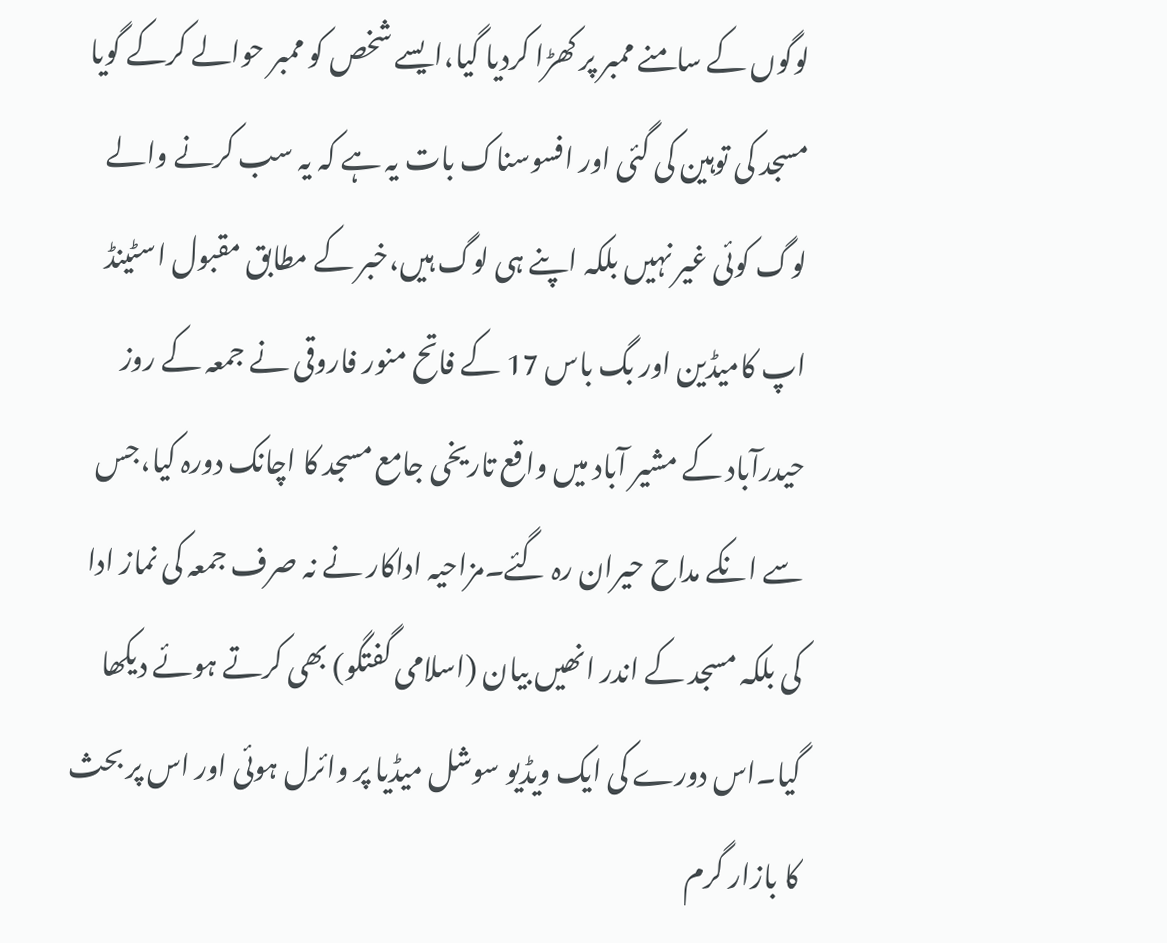لوگوں کے سامنے ممبر پر کھڑا کردیا گیا،ایسے شخص کو ممبر حوالے کرکے گویا مسجد کی توہین کی گئی اور افسوسناک بات یہ ہے کہ یہ سب کرنے والے لوگ کوئی غیر نہیں بلکہ اپنے ہی لوگ ہیں،خبر کے مطابق مقبول اسٹینڈ اپ کامیڈین اور بگ باس 17 کے فاتح منور فاروقی نے جمعہ کے روز حیدرآباد کے مشیر آباد میں واقع تاریخی جامع مسجد کا اچانک دورہ کیا،جس سے انکے مداح حیران رہ گئے۔مزاحیہ اداکار نے نہ صرف جمعہ کی نماز ادا کی بلکہ مسجد کے اندر انھیں بیان (اسلامی گفتگو) بھی کرتے ہوئے دیکھا گیا۔اس دورے کی ایک ویڈیو سوشل میڈیا پر وائرل ہوئی اور اس پر بحث کا بازار گرم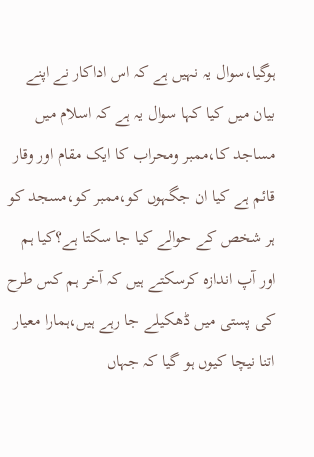ہوگیا،سوال یہ نہیں ہے کہ اس اداکار نے اپنے بیان میں کیا کہا سوال یہ ہے کہ اسلام میں مساجد کا،ممبر ومحراب کا ایک مقام اور وقار قائم ہے کیا ان جگہوں کو،ممبر کو،مسجد کو ہر شخص کے حوالے کیا جا سکتا ہے؟کیا ہم اور آپ اندازہ کرسکتے ہیں کہ آخر ہم کس طرح کی پستی میں ڈھکیلے جا رہے ہیں،ہمارا معیار اتنا نیچا کیوں ہو گیا کہ جہاں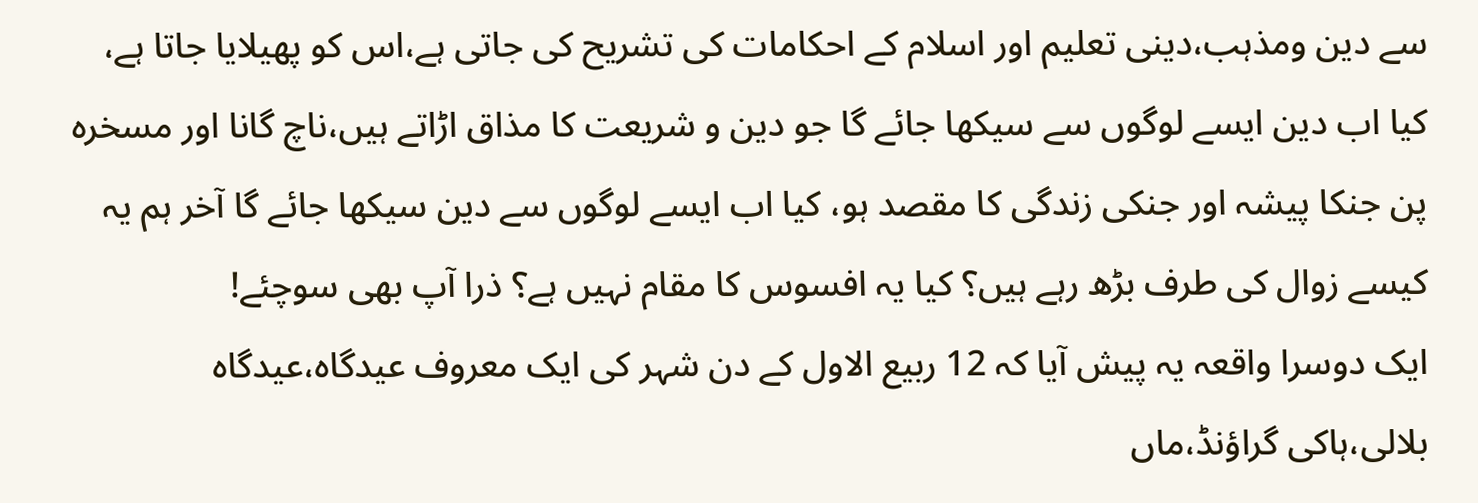سے دین ومذہب،دینی تعلیم اور اسلام کے احکامات کی تشریح کی جاتی ہے،اس کو پھیلایا جاتا ہے، کیا اب دین ایسے لوگوں سے سیکھا جائے گا جو دین و شریعت کا مذاق اڑاتے ہیں،ناچ گانا اور مسخرہ پن جنکا پیشہ اور جنکی زندگی کا مقصد ہو، کیا اب ایسے لوگوں سے دین سیکھا جائے گا آخر ہم یہ کیسے زوال کی طرف بڑھ رہے ہیں؟ کیا یہ افسوس کا مقام نہیں ہے؟ ذرا آپ بھی سوچئے!
ایک دوسرا واقعہ یہ پیش آیا کہ 12 ربیع الاول کے دن شہر کی ایک معروف عیدگاہ،عیدگاہ بلالی،ہاکی گراؤنڈ،ماں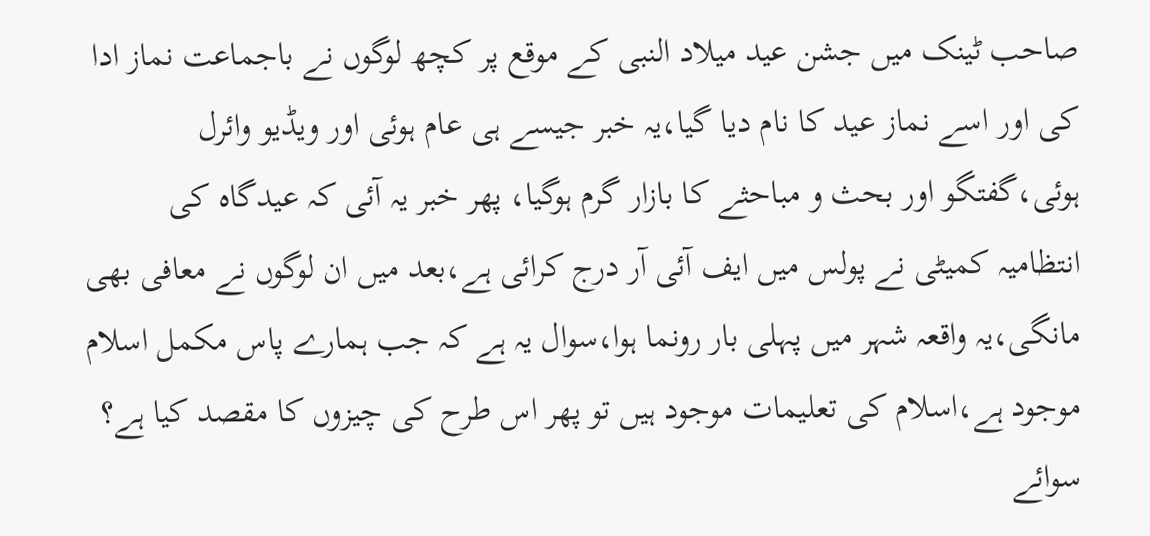صاحب ٹینک میں جشن عید میلاد النبی کے موقع پر کچھ لوگوں نے باجماعت نماز ادا کی اور اسے نماز عید کا نام دیا گیا،یہ خبر جیسے ہی عام ہوئی اور ویڈیو وائرل ہوئی،گفتگو اور بحث و مباحثے کا بازار گرم ہوگیا، پھر خبر یہ آئی کہ عیدگاہ کی انتظامیہ کمیٹی نے پولس میں ایف آئی آر درج کرائی ہے،بعد میں ان لوگوں نے معافی بھی مانگی،یہ واقعہ شہر میں پہلی بار رونما ہوا،سوال یہ ہے کہ جب ہمارے پاس مکمل اسلام موجود ہے،اسلام کی تعلیمات موجود ہیں تو پھر اس طرح کی چیزوں کا مقصد کیا ہے؟ سوائے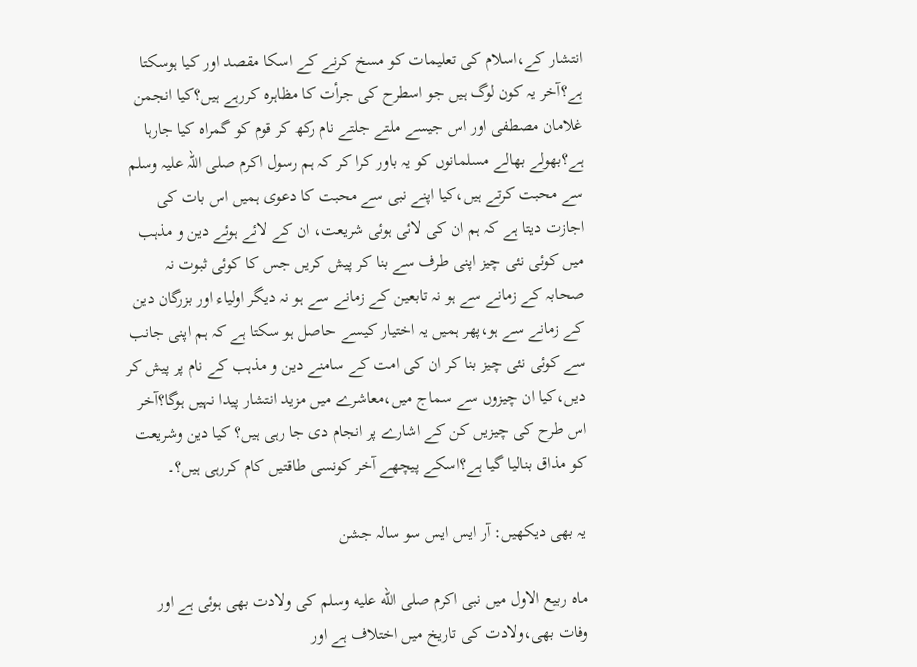انتشار کے،اسلام کی تعلیمات کو مسخ کرنے کے اسکا مقصد اور کیا ہوسکتا ہے؟آخر یہ کون لوگ ہیں جو اسطرح کی جرأت کا مظاہرہ کررہے ہیں؟کیا انجمن غلامان مصطفی اور اس جیسے ملتے جلتے نام رکھ کر قوم کو گمراہ کیا جارہا ہے؟بھولے بھالے مسلمانوں کو یہ باور کرا کر کہ ہم رسول اکرم صلی اللہ علیہ وسلم سے محبت کرتے ہیں،کیا اپنے نبی سے محبت کا دعوی ہمیں اس بات کی اجازت دیتا ہے کہ ہم ان کی لائی ہوئی شریعت، ان کے لائے ہوئے دین و مذہب میں کوئی نئی چیز اپنی طرف سے بنا کر پیش کریں جس کا کوئی ثبوت نہ صحابہ کے زمانے سے ہو نہ تابعین کے زمانے سے ہو نہ دیگر اولیاء اور بزرگان دین کے زمانے سے ہو،پھر ہمیں یہ اختیار کیسے حاصل ہو سکتا ہے کہ ہم اپنی جانب سے کوئی نئی چیز بنا کر ان کی امت کے سامنے دین و مذہب کے نام پر پیش کر دیں،کیا ان چیزوں سے سماج میں،معاشرے میں مزید انتشار پیدا نہیں ہوگا؟آخر اس طرح کی چیزیں کن کے اشارے پر انجام دی جا رہی ہیں؟ کیا دین وشریعت کو مذاق بنالیا گیا ہے؟اسکے پیچھے آخر کونسی طاقتیں کام کررہی ہیں؟۔

یہ بھی دیکھیں: آر ایس ایس سو سالہ جشن

ماہ ربیع الاول میں نبی اکرم صلى الله عليه وسلم کی ولادت بھی ہوئی ہے اور وفات بھی،ولادت کی تاریخ میں اختلاف ہے اور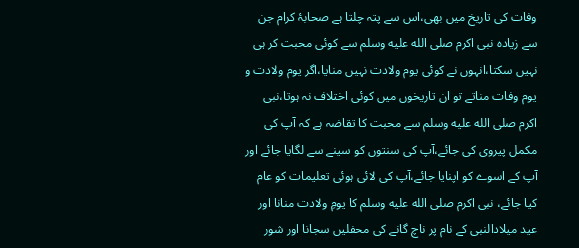وفات کی تاریخ میں بھی،اس سے پتہ چلتا ہے صحابۂ کرام جن سے زیادہ نبی اکرم صلى الله عليه وسلم سے کوئی محبت کر ہی نہیں سکتا،انہوں نے کوئی یوم ولادت نہیں منایا،اگر یوم ولادت و یوم وفات مناتے تو ان تاریخوں میں کوئی اختلاف نہ ہوتا،نبی اکرم صلى الله عليه وسلم سے محبت کا تقاضہ ہے کہ آپ کی مکمل پیروی کی جائے،آپ کی سنتوں کو سینے سے لگایا جائے اور آپ کے اسوے کو اپنایا جائے،آپ کی لائی ہوئی تعلیمات کو عام کیا جائے، نبی اکرم صلى الله عليه وسلم کا یومِ ولادت منانا اور عید میلادالنبی کے نام پر ناچ گانے کی محفلیں سجانا اور شور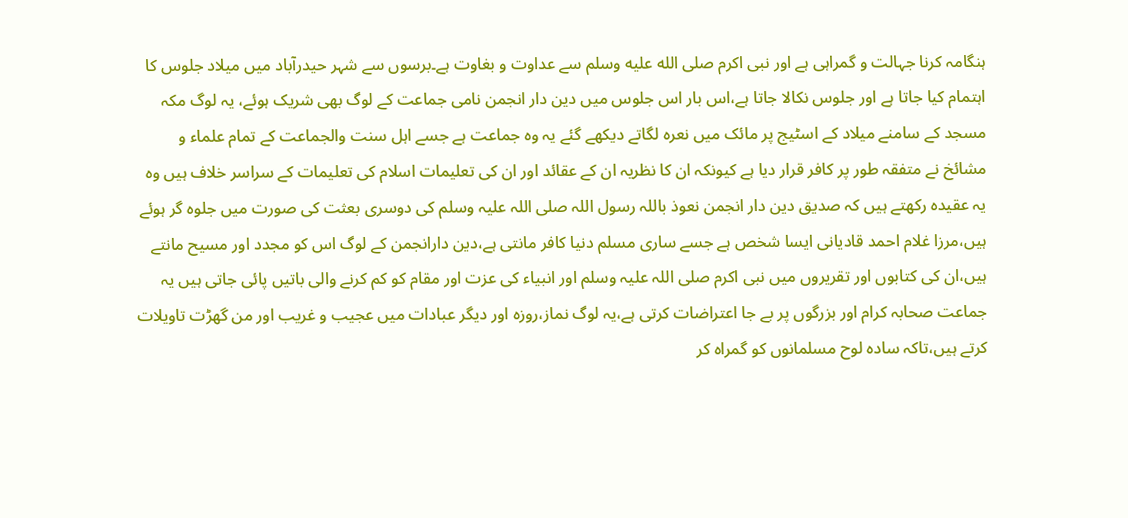ہنگامہ کرنا جہالت و گمراہی ہے اور نبی اکرم صلى الله عليه وسلم سے عداوت و بغاوت ہے۔برسوں سے شہر حیدرآباد میں میلاد جلوس کا اہتمام کیا جاتا ہے اور جلوس نکالا جاتا ہے،اس بار اس جلوس میں دین دار انجمن نامی جماعت کے لوگ بھی شریک ہوئے، یہ لوگ مکہ مسجد کے سامنے میلاد کے اسٹیج پر مائک میں نعرہ لگاتے دیکھے گئے یہ وہ جماعت ہے جسے اہل سنت والجماعت کے تمام علماء و مشائخ نے متفقہ طور پر کافر قرار دیا ہے کیونکہ ان کا نظریہ ان کے عقائد اور ان کی تعلیمات اسلام کی تعلیمات کے سراسر خلاف ہیں وہ یہ عقیدہ رکھتے ہیں کہ صدیق دین دار انجمن نعوذ باللہ رسول اللہ صلی اللہ علیہ وسلم کی دوسری بعثت کی صورت میں جلوہ گر ہوئے ہیں،مرزا غلام احمد قادیانی ایسا شخص ہے جسے ساری مسلم دنیا کافر مانتی ہے،دین دارانجمن کے لوگ اس کو مجدد اور مسیح مانتے ہیں،ان کی کتابوں اور تقریروں میں نبی اکرم صلی اللہ علیہ وسلم اور انبیاء کی عزت اور مقام کو کم کرنے والی باتیں پائی جاتی ہیں یہ جماعت صحابہ کرام اور بزرگوں پر بے جا اعتراضات کرتی ہے،یہ لوگ نماز،روزہ اور دیگر عبادات میں عجیب و غریب اور من گھڑت تاویلات کرتے ہیں،تاکہ سادہ لوح مسلمانوں کو گمراہ کر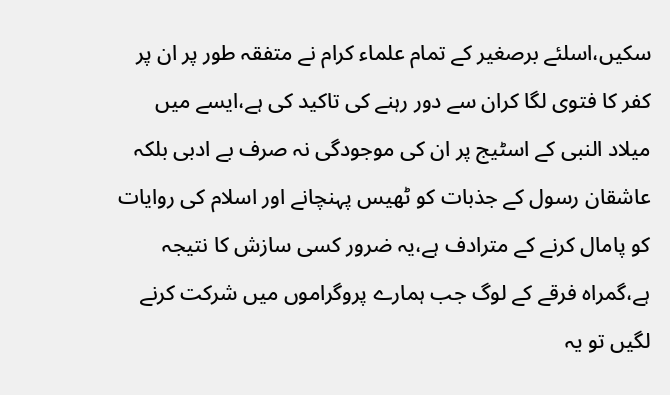سکیں،اسلئے برصغیر کے تمام علماء کرام نے متفقہ طور پر ان پر کفر کا فتوی لگا کران سے دور رہنے کی تاکید کی ہے،ایسے میں میلاد النبی کے اسٹیج پر ان کی موجودگی نہ صرف بے ادبی بلکہ عاشقان رسول کے جذبات کو ٹھیس پہنچانے اور اسلام کی روایات کو پامال کرنے کے مترادف ہے،یہ ضرور کسی سازش کا نتیجہ ہے،گمراہ فرقے کے لوگ جب ہمارے پروگراموں میں شرکت کرنے لگیں تو یہ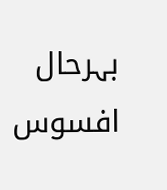بہرحال افسوس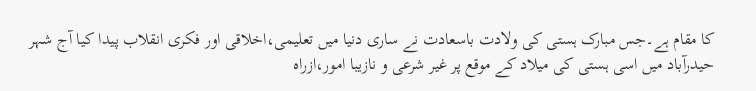کا مقام ہے۔جس مبارک ہستی کی ولادت باسعادت نے ساری دنیا میں تعلیمی،اخلاقی اور فکری انقلاب پیدا کیا آج شہر حیدرآباد میں اسی ہستی کی میلاد کے موقع پر غیر شرعی و نازیبا امور،ازراہ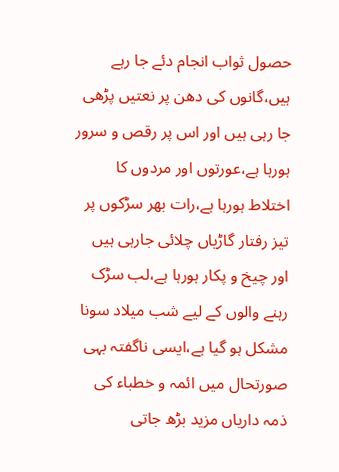حصول ثواب انجام دئے جا رہے ہیں،گانوں کی دھن پر نعتیں پڑھی جا رہی ہیں اور اس پر رقص و سرور ہورہا ہے،عورتوں اور مردوں کا اختلاط ہورہا ہے،رات بھر سڑکوں پر تیز رفتار گاڑیاں چلائی جارہی ہیں اور چیخ و پکار ہورہا ہے،لب سڑک رہنے والوں کے لیے شب میلاد سونا مشکل ہو گیا ہے،ایسی ناگفتہ بہی صورتحال میں ائمہ و خطباء کی ذمہ داریاں مزید بڑھ جاتی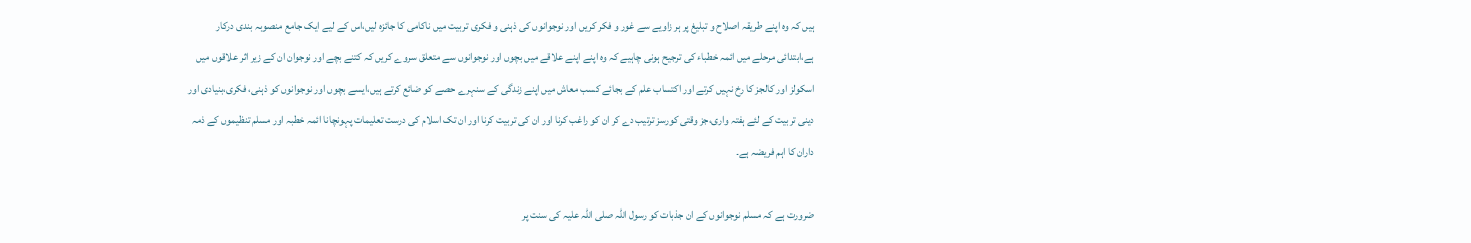ہیں کہ وہ اپنے طریقہ اصلاح و تبلیغ پر ہر زاویے سے غور و فکر کریں اور نوجوانوں کی ذہنی و فکری تربیت میں ناکامی کا جائزہ لیں،اس کے لیے ایک جامع منصوبہ بندی درکار ہے،ابتدائی مرحلے میں ائمہ خطباء کی ترجیح ہونی چاہیے کہ وہ اپنے اپنے علاقے میں بچوں اور نوجوانوں سے متعلق سروے کریں کہ کتنے بچے اور نوجوان ان کے زیر اثر علاقوں میں اسکولز اور کالجز کا رخ نہیں کرتے اور اکتساب علم کے بجائے کسب معاش میں اپنے زندگی کے سنہرے حصے کو ضائع کرتے ہیں،ایسے بچوں اور نوجوانوں کو ذہنی، فکری،بنیادی اور دینی تربیت کے لئے ہفتہ واری،جز وقتی کورسز ترتیب دے کر ان کو راغب کرنا اور ان کی تربیت کرنا اور ان تک اسلام کی درست تعلیمات پہونچانا ائمہ خطبہ اور مسلم تنظیموں کے ذمہ داران کا اہم فریضہ ہے۔

ضرورت ہے کہ مسلم نوجوانوں کے ان جذبات کو رسول اللہ صلی اللہ علیہ کی سنت پر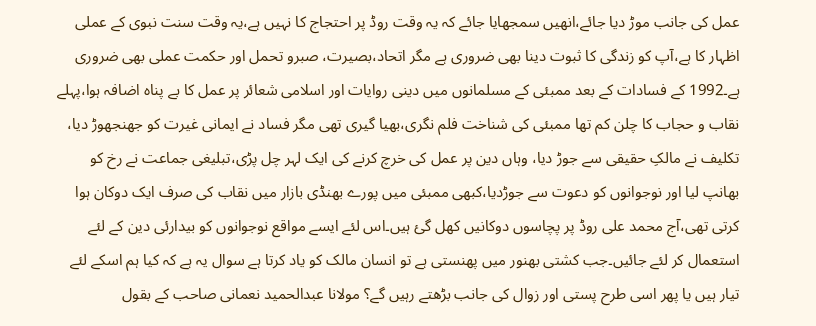عمل کی جانب موڑ دیا جائے،انھیں سمجھایا جائے کہ یہ وقت روڈ پر احتجاج کا نہیں ہے،یہ وقت سنت نبوی کے عملی اظہار کا ہے،آپ کو زندگی کا ثبوت دینا بھی ضروری ہے مگر اتحاد،بصیرت، صبرو تحمل اور حکمت عملی بھی ضروری ہے۔1992 کے فسادات کے بعد ممبئی کے مسلمانوں میں دینی روایات اور اسلامی شعائر پر عمل کا بے پناہ اضافہ ہوا،پہلے نقاب و حجاب کا چلن کم تھا ممبئی کی شناخت فلم نگری،بھیا گیری تھی مگر فساد نے ایمانی غیرت کو جھنجھوڑ دیا، تکلیف نے مالکِ حقیقی سے جوڑ دیا، وہاں دین پر عمل کی خرچ کرنے کی ایک لہر چل پڑی،تبلیغی جماعت نے رخ کو بھانپ لیا اور نوجوانوں کو دعوت سے جوڑدیا،کبھی ممبئی میں پورے بھنڈی بازار میں نقاب کی صرف ایک دوکان ہوا کرتی تھی،آج محمد علی روڈ پر پچاسوں دوکانیں کھل گئ ہیں۔اس لئے ایسے مواقع نوجوانوں کو بیدارئی دین کے لئے استعمال کر لئے جائیں۔جب کشتی بھنور میں پھنستی ہے تو انسان مالک کو یاد کرتا ہے سوال یہ ہے کہ کیا ہم اسکے لئے تیار ہیں یا پھر اسی طرح پستی اور زوال کی جانب بڑھتے رہیں گے؟ مولانا عبدالحمید نعمانی صاحب کے بقول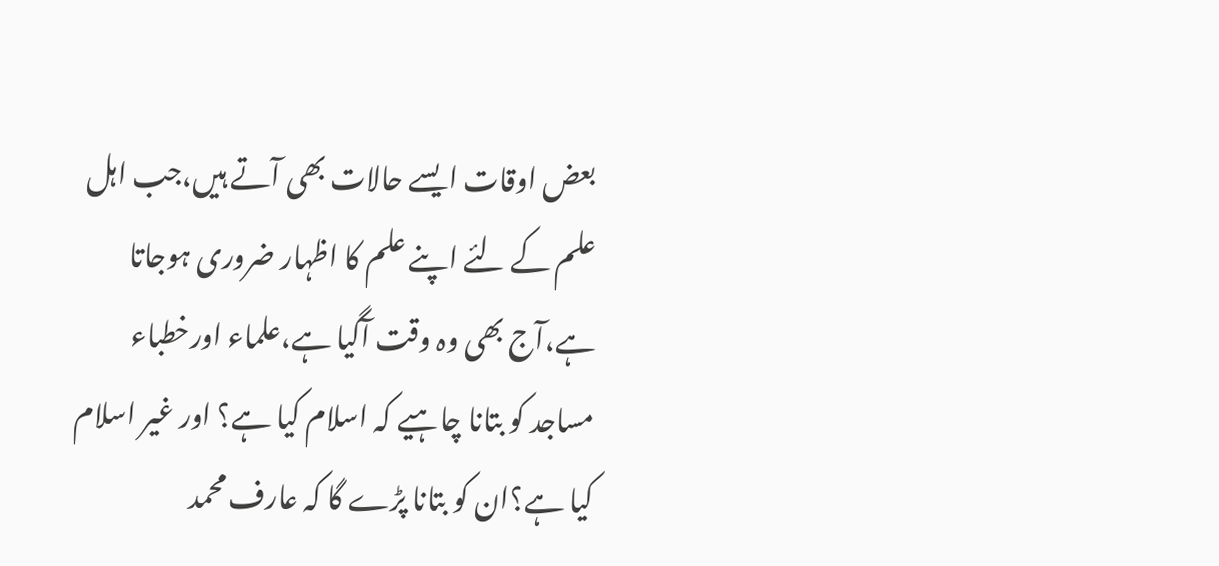بعض اوقات ایسے حالات بھی آتے ہیں،جب اہل علم کے لئے اپنے علم کا اظہار ضروری ہوجاتا ہے،آج بھی وہ وقت آگیا ہے،علماء اورخطباء مساجد کو بتانا چاہیے کہ اسلام کیا ہے؟ اور غیر اسلام کیا ہے؟ان کو بتانا پڑے گا کہ عارف محمد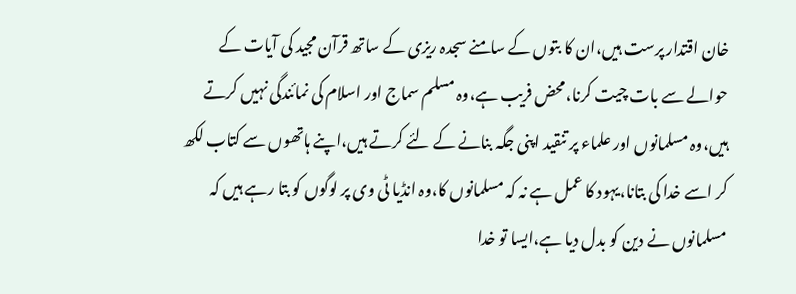خان اقتدار پرست ہیں،ان کا بتوں کے سامنے سجدہ ریزی کے ساتھ قرآن مجید کی آیات کے حوالے سے بات چیت کرنا،محض فریب ہے،وہ مسلم سماج اور اسلام کی نمائندگی نہیں کرتے ہیں،وہ مسلمانوں اور علماء پر تنقید اپنی جگہ بنانے کے لئے کرتے ہیں،اپنے ہاتھوں سے کتاب لکھ کر اسے خدا کی بتانا،یہود کا عمل ہے نہ کہ مسلمانوں کا،وہ انڈیا ٹی وی پر لوگوں کو بتا رہے ہیں کہ مسلمانوں نے دین کو بدل دیا ہے،ایسا تو خدا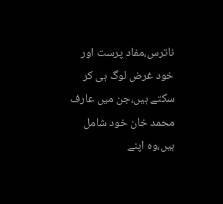ناترس،مفاد پرست اور خود غرض لوگ ہی کر سکتے ہیں،جن میں عارف محمد خان خود شامل ہیں،وہ اپنے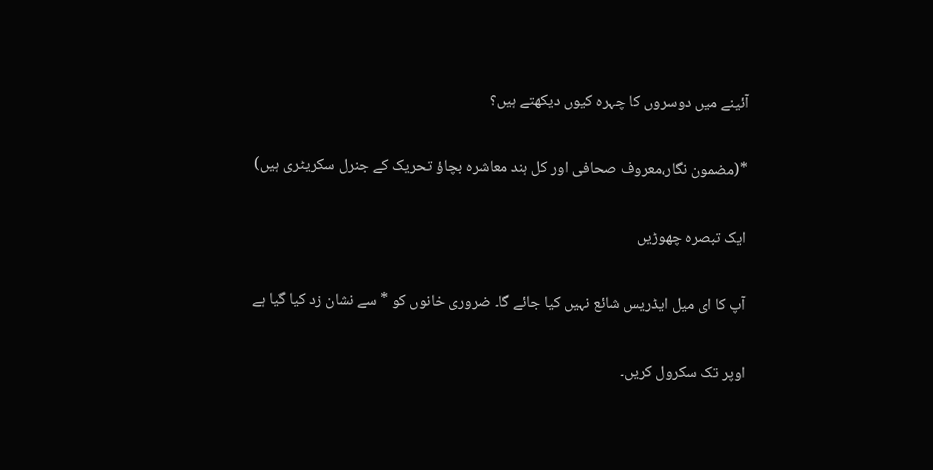آئینے میں دوسروں کا چہرہ کیوں دیکھتے ہیں؟

*(مضمون نگار،معروف صحافی اور کل ہند معاشرہ بچاؤ تحریک کے جنرل سکریٹری ہیں)

ایک تبصرہ چھوڑیں

آپ کا ای میل ایڈریس شائع نہیں کیا جائے گا۔ ضروری خانوں کو * سے نشان زد کیا گیا ہے

اوپر تک سکرول کریں۔